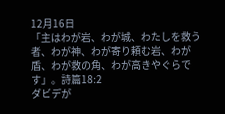12月16日
「主はわが岩、わが城、わたしを救う者、わが神、わが寄り頼む岩、わが盾、わが救の角、わが高きやぐらです」。詩篇18:2
ダビデが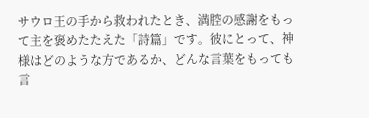サウロ王の手から救われたとき、満腔の感謝をもって主を褒めたたえた「詩篇」です。彼にとって、神様はどのような方であるか、どんな言葉をもっても言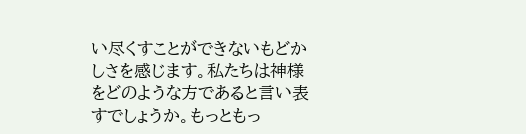い尽くすことができないもどかしさを感じます。私たちは神様をどのような方であると言い表すでしょうか。もっともっ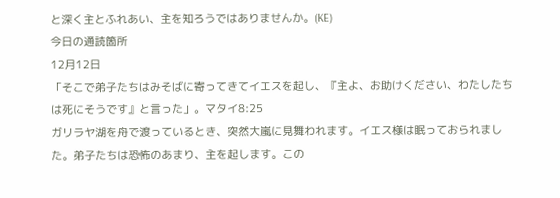と深く主とふれあい、主を知ろうではありませんか。(KE)
今日の通読箇所
12月12日
「そこで弟子たちはみそばに寄ってきてイエスを起し、『主よ、お助けください、わたしたちは死にそうです』と言った」。マタイ8:25
ガリラヤ湖を舟で渡っているとき、突然大嵐に見舞われます。イエス様は眠っておられました。弟子たちは恐怖のあまり、主を起します。この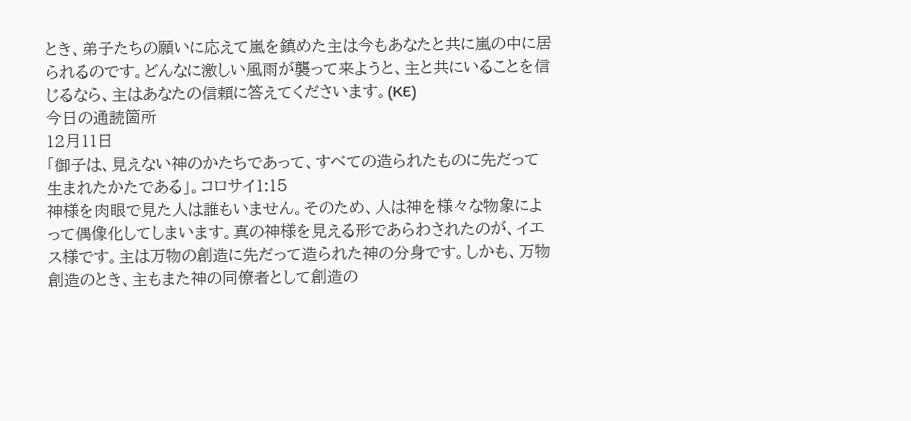とき、弟子たちの願いに応えて嵐を鎮めた主は今もあなたと共に嵐の中に居られるのです。どんなに激しい風雨が襲って来ようと、主と共にいることを信じるなら、主はあなたの信頼に答えてくださいます。(KE)
今日の通読箇所
12月11日
「御子は、見えない神のかたちであって、すべての造られたものに先だって生まれたかたである」。コロサイ1:15
神様を肉眼で見た人は誰もいません。そのため、人は神を様々な物象によって偶像化してしまいます。真の神様を見える形であらわされたのが、イエス様です。主は万物の創造に先だって造られた神の分身です。しかも、万物創造のとき、主もまた神の同僚者として創造の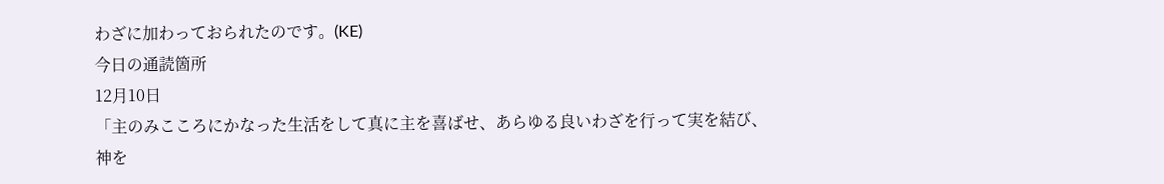わざに加わっておられたのです。(KE)
今日の通読箇所
12月10日
「主のみこころにかなった生活をして真に主を喜ばせ、あらゆる良いわざを行って実を結び、神を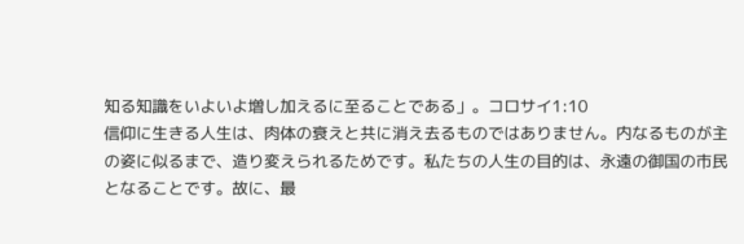知る知識をいよいよ増し加えるに至ることである」。コロサイ1:10
信仰に生きる人生は、肉体の衰えと共に消え去るものではありません。内なるものが主の姿に似るまで、造り変えられるためです。私たちの人生の目的は、永遠の御国の市民となることです。故に、最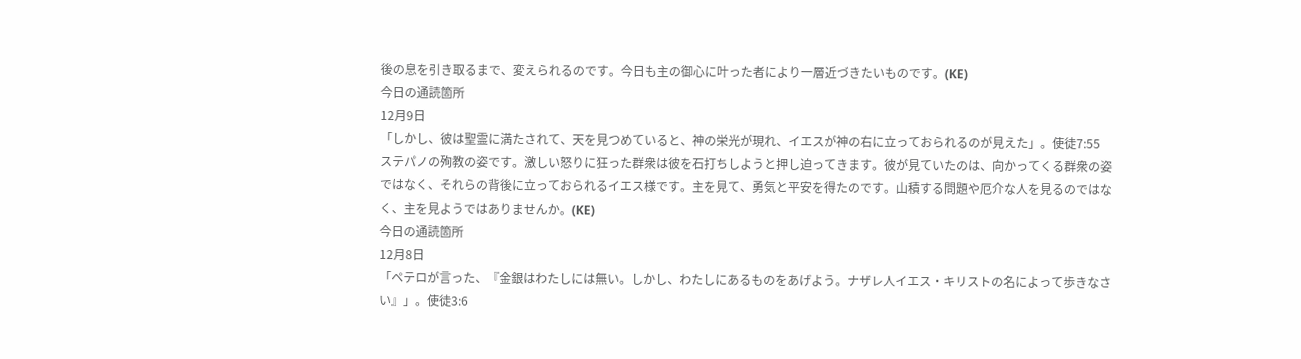後の息を引き取るまで、変えられるのです。今日も主の御心に叶った者により一層近づきたいものです。(KE)
今日の通読箇所
12月9日
「しかし、彼は聖霊に満たされて、天を見つめていると、神の栄光が現れ、イエスが神の右に立っておられるのが見えた」。使徒7:55
ステパノの殉教の姿です。激しい怒りに狂った群衆は彼を石打ちしようと押し迫ってきます。彼が見ていたのは、向かってくる群衆の姿ではなく、それらの背後に立っておられるイエス様です。主を見て、勇気と平安を得たのです。山積する問題や厄介な人を見るのではなく、主を見ようではありませんか。(KE)
今日の通読箇所
12月8日
「ペテロが言った、『金銀はわたしには無い。しかし、わたしにあるものをあげよう。ナザレ人イエス・キリストの名によって歩きなさい』」。使徒3:6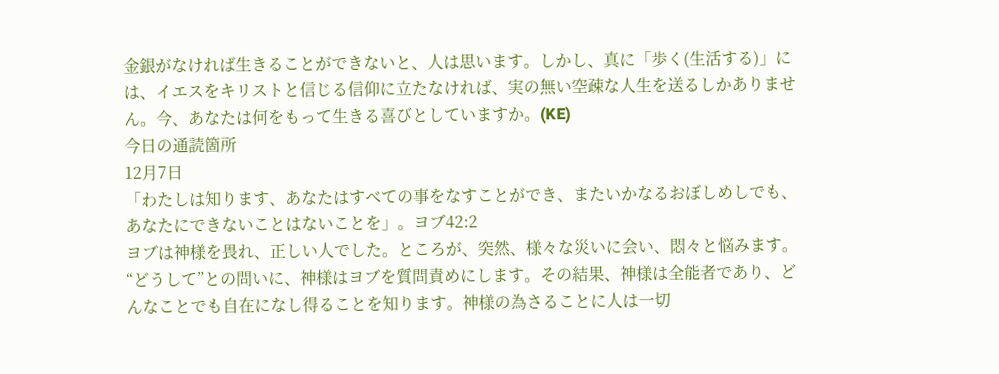金銀がなければ生きることができないと、人は思います。しかし、真に「歩く(生活する)」には、イエスをキリストと信じる信仰に立たなければ、実の無い空疎な人生を送るしかありません。今、あなたは何をもって生きる喜びとしていますか。(KE)
今日の通読箇所
12月7日
「わたしは知ります、あなたはすべての事をなすことができ、またいかなるおぼしめしでも、あなたにできないことはないことを」。ヨブ42:2
ヨブは神様を畏れ、正しい人でした。ところが、突然、様々な災いに会い、悶々と悩みます。 “どうして”との問いに、神様はヨブを質問責めにします。その結果、神様は全能者であり、どんなことでも自在になし得ることを知ります。神様の為さることに人は一切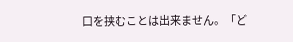口を挟むことは出来ません。「ど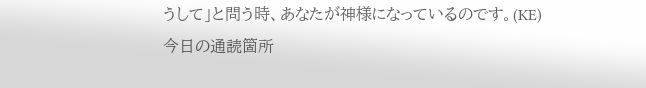うして」と問う時、あなたが神様になっているのです。(KE)
今日の通読箇所